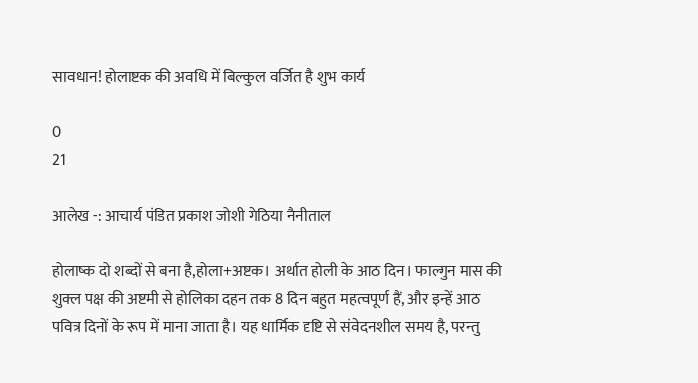सावधान! होलाष्टक की अवधि में बिल्कुल वर्जित है शुभ कार्य

0
21

आलेख -: आचार्य पंडित प्रकाश जोशी गेठिया नैनीताल

होलाष्क दो शब्दों से बना है,होला+अष्टक। अर्थात होली के आठ दिन। फाल्गुन मास की शुक्ल पक्ष की अष्टमी से होलिका दहन तक 8 दिन बहुत महत्वपूर्ण हैं, और इन्हें आठ पवित्र दिनों के रूप में माना जाता है। यह धार्मिक दृष्टि से संवेदनशील समय है, परन्तु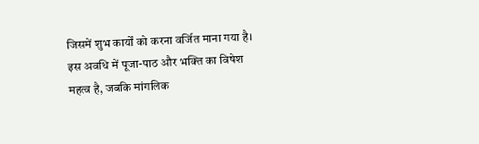जिसमें शुभ कार्यों को करना वर्जित माना गया है। इस अवधि में पूजा-पाठ और भक्ति का विषेश महत्व है, जबकि मांगलिक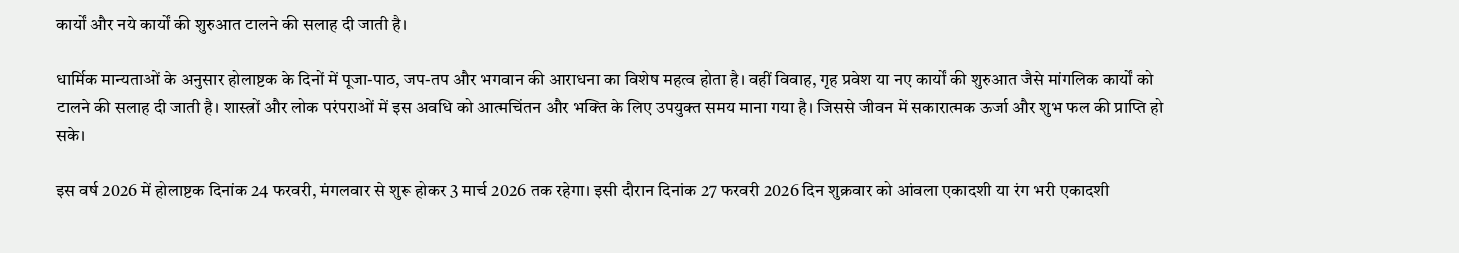कार्यों और नये कार्यों की शुरुआत टालने की सलाह दी जाती है।

धार्मिक मान्यताओं के अनुसार होलाष्टक के दिनों में पूजा-पाठ, जप-तप और भगवान की आराधना का विशेष महत्व होता है। वहीं विवाह, गृह प्रवेश या नए कार्यों की शुरुआत जैसे मांगलिक कार्यों को टालने की सलाह दी जाती है। शास्त्रों और लोक परंपराओं में इस अवधि को आत्मचिंतन और भक्ति के लिए उपयुक्त समय माना गया है। जिससे जीवन में सकारात्मक ऊर्जा और शुभ फल की प्राप्ति हो सके।

इस वर्ष 2026 में होलाष्टक दिनांक 24 फरवरी, मंगलवार से शुरू होकर 3 मार्च 2026 तक रहेगा। इसी दौरान दिनांक 27 फरवरी 2026 दिन शुक्रवार को आंवला एकादशी या रंग भरी एकादशी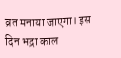व्रत मनाया जाएगा। इस दिन भद्रा काल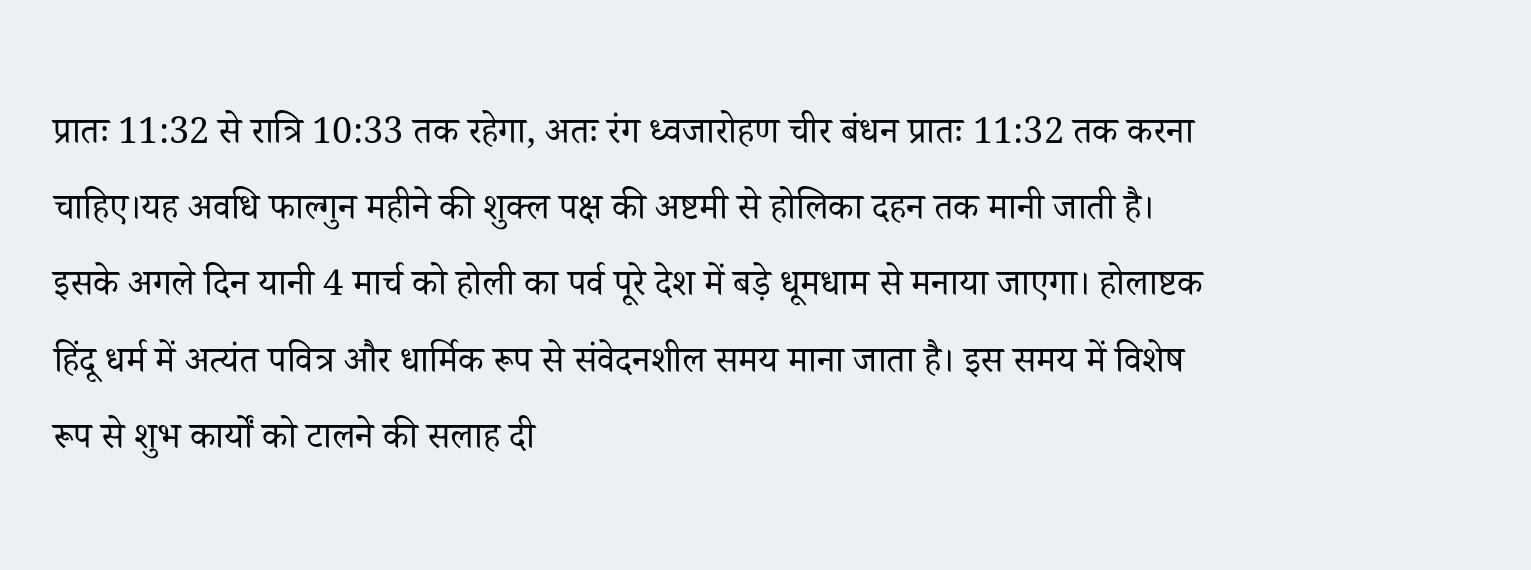प्रातः 11:32 से रात्रि 10:33 तक रहेगा, अतः रंग ध्वजारोहण चीर बंधन प्रातः 11:32 तक करना चाहिए।यह अवधि फाल्गुन महीने की शुक्ल पक्ष की अष्टमी से होलिका दहन तक मानी जाती है। इसके अगले दिन यानी 4 मार्च को होली का पर्व पूरे देश में बड़े धूमधाम से मनाया जाएगा। होलाष्टक हिंदू धर्म में अत्यंत पवित्र और धार्मिक रूप से संवेदनशील समय माना जाता है। इस समय में विशेष रूप से शुभ कार्यों को टालने की सलाह दी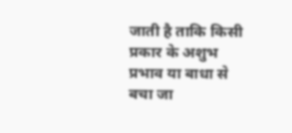जाती है ताकि किसी प्रकार के अशुभ प्रभाव या बाधा से बचा जा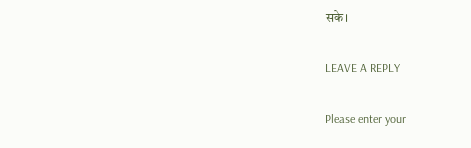सके।

LEAVE A REPLY

Please enter your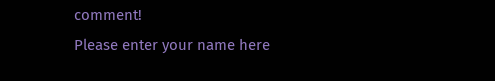comment!
Please enter your name here